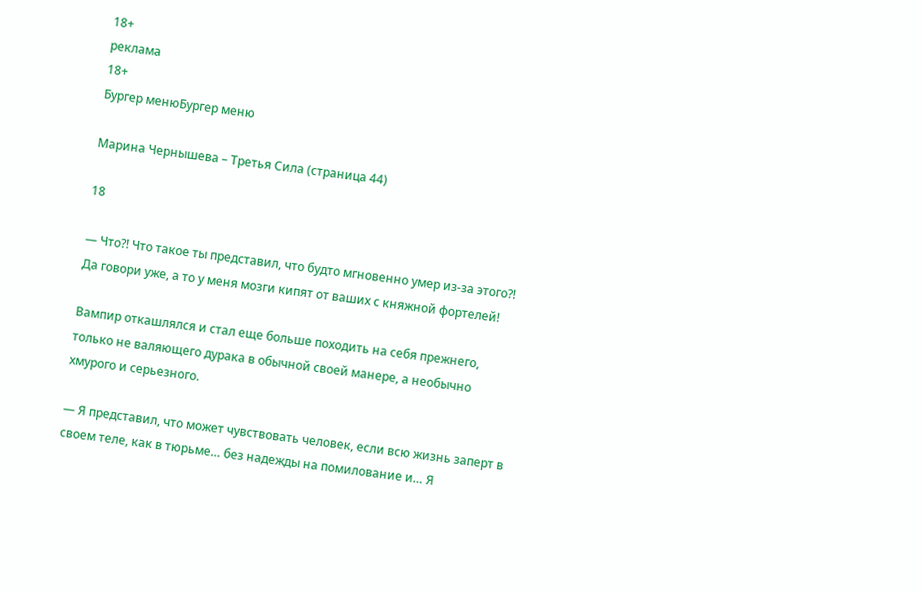18+
реклама
18+
Бургер менюБургер меню

Марина Чернышева – Третья Сила (страница 44)

18

— Что?! Что такое ты представил, что будто мгновенно умер из-за этого?! Да говори уже, а то у меня мозги кипят от ваших с княжной фортелей!

Вампир откашлялся и стал еще больше походить на себя прежнего, только не валяющего дурака в обычной своей манере, а необычно хмурого и серьезного.

— Я представил, что может чувствовать человек, если всю жизнь заперт в своем теле, как в тюрьме… без надежды на помилование и… Я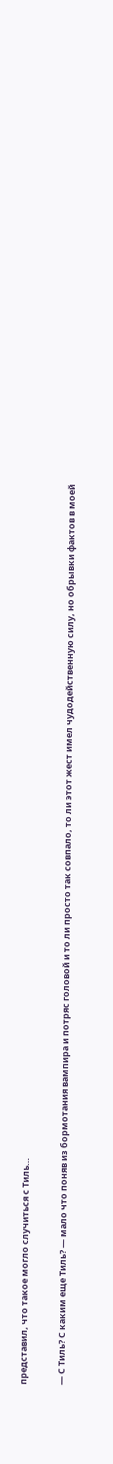представил, что такое могло случиться с Тиль…

— С Тиль? С каким еще Тиль? — мало что поняв из бормотания вампира и потряс головой и то ли просто так совпало, то ли этот жест имел чудодейственную силу, но обрывки фактов в моей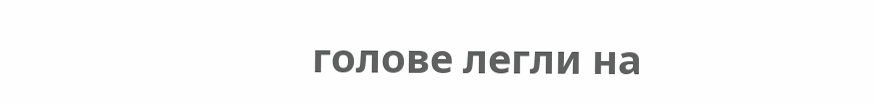голове легли на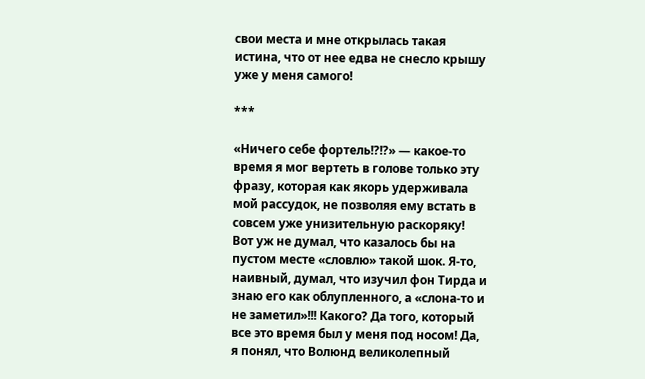свои места и мне открылась такая истина, что от нее едва не снесло крышу уже у меня самого!

***

«Ничего себе фортель!?!?» — какое-то время я мог вертеть в голове только эту фразу, которая как якорь удерживала мой рассудок, не позволяя ему встать в совсем уже унизительную раскоряку! Вот уж не думал, что казалось бы на пустом месте «словлю» такой шок. Я-то, наивный, думал, что изучил фон Тирда и знаю его как облупленного, а «слона-то и не заметил»!!! Какого? Да того, который все это время был у меня под носом! Да, я понял, что Волюнд великолепный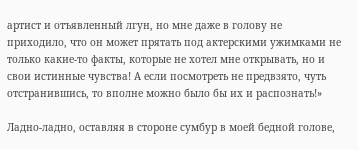артист и отъявленный лгун, но мне даже в голову не приходило, что он может прятать под актерскими ужимками не только какие-то факты, которые не хотел мне открывать, но и свои истинные чувства! А если посмотреть не предвзято, чуть отстранившись, то вполне можно было бы их и распознать!»

Ладно-ладно, оставляя в стороне сумбур в моей бедной голове,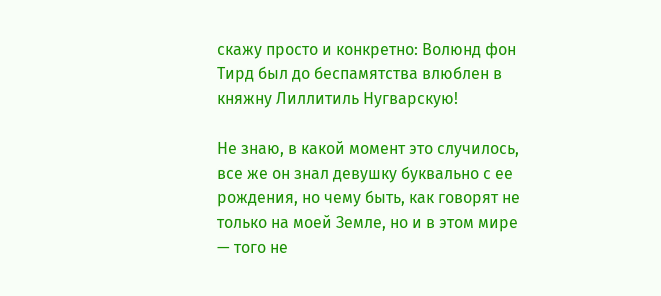скажу просто и конкретно: Волюнд фон Тирд был до беспамятства влюблен в княжну Лиллитиль Нугварскую!

Не знаю, в какой момент это случилось, все же он знал девушку буквально с ее рождения, но чему быть, как говорят не только на моей Земле, но и в этом мире — того не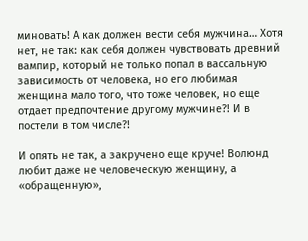миновать! А как должен вести себя мужчина… Хотя нет, не так: как себя должен чувствовать древний вампир, который не только попал в вассальную зависимость от человека, но его любимая женщина мало того, что тоже человек, но еще отдает предпочтение другому мужчине?! И в постели в том числе?!

И опять не так, а закручено еще круче! Волюнд любит даже не человеческую женщину, а «обращенную»,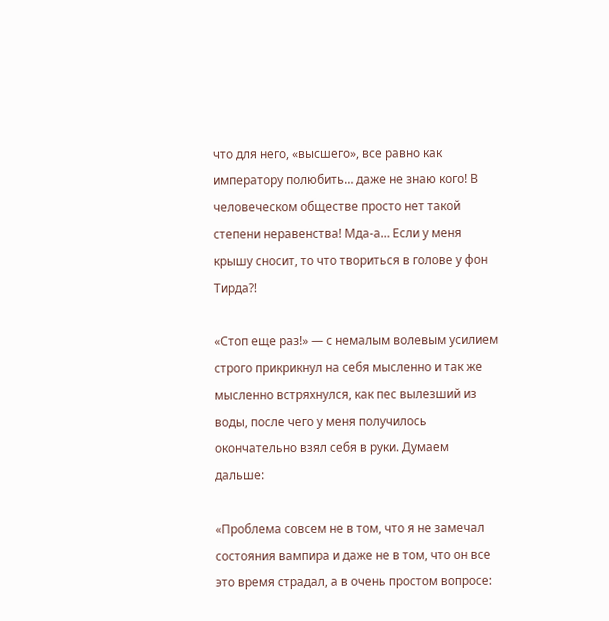что для него, «высшего», все равно как императору полюбить… даже не знаю кого! В человеческом обществе просто нет такой степени неравенства! Мда-а… Если у меня крышу сносит, то что твориться в голове у фон Тирда?!

«Стоп еще раз!» — с немалым волевым усилием строго прикрикнул на себя мысленно и так же мысленно встряхнулся, как пес вылезший из воды, после чего у меня получилось окончательно взял себя в руки. Думаем дальше:

«Проблема совсем не в том, что я не замечал состояния вампира и даже не в том, что он все это время страдал, а в очень простом вопросе: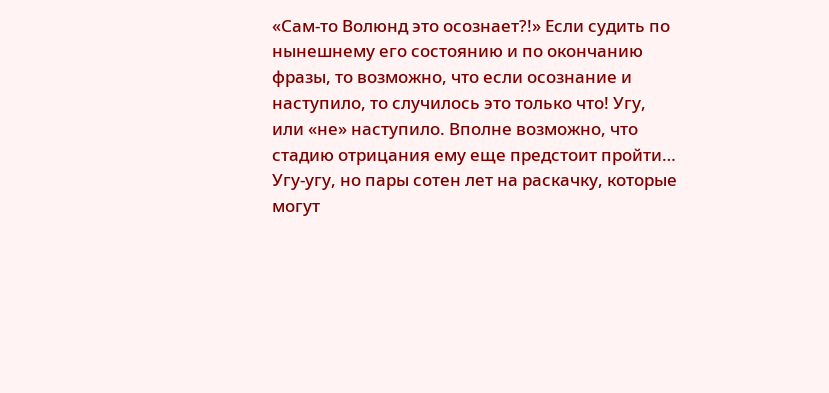«Сам-то Волюнд это осознает?!» Если судить по нынешнему его состоянию и по окончанию фразы, то возможно, что если осознание и наступило, то случилось это только что! Угу, или «не» наступило. Вполне возможно, что стадию отрицания ему еще предстоит пройти… Угу-угу, но пары сотен лет на раскачку, которые могут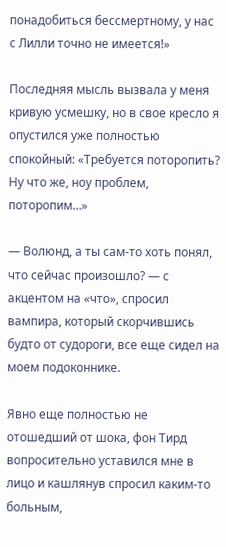понадобиться бессмертному, у нас с Лилли точно не имеется!»

Последняя мысль вызвала у меня кривую усмешку, но в свое кресло я опустился уже полностью спокойный: «Требуется поторопить? Ну что же, ноу проблем, поторопим…»

— Волюнд, а ты сам-то хоть понял, что сейчас произошло? — с акцентом на «что», спросил вампира, который скорчившись будто от судороги, все еще сидел на моем подоконнике.

Явно еще полностью не отошедший от шока, фон Тирд вопросительно уставился мне в лицо и кашлянув спросил каким-то больным,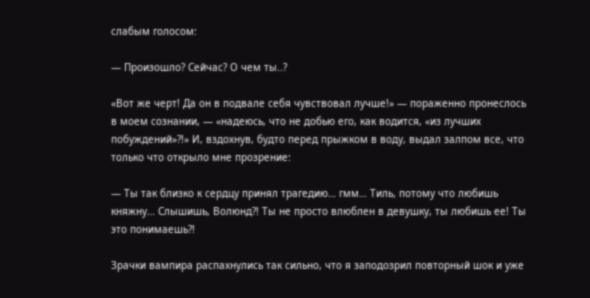слабым голосом:

— Произошло? Сейчас? О чем ты..?

«Вот же черт! Да он в подвале себя чувствовал лучше!» — пораженно пронеслось в моем сознании, — «надеюсь, что не добью его, как водится, «из лучших побуждений»?!» И, вздохнув, будто перед прыжком в воду, выдал залпом все, что только что открыло мне прозрение:

— Ты так близко к сердцу принял трагедию… гмм… Тиль, потому что любишь княжну… Слышишь, Волюнд?! Ты не просто влюблен в девушку, ты любишь ее! Ты это понимаешь?!

Зрачки вампира распахнулись так сильно, что я заподозрил повторный шок и уже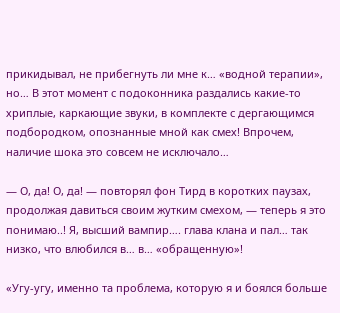прикидывал, не прибегнуть ли мне к… «водной терапии», но… В этот момент с подоконника раздались какие-то хриплые, каркающие звуки, в комплекте с дергающимся подбородком, опознанные мной как смех! Впрочем, наличие шока это совсем не исключало…

— О, да! О, да! — повторял фон Тирд в коротких паузах, продолжая давиться своим жутким смехом, — теперь я это понимаю..! Я, высший вампир…. глава клана и пал… так низко, что влюбился в… в… «обращенную»!

«Угу-угу, именно та проблема, которую я и боялся больше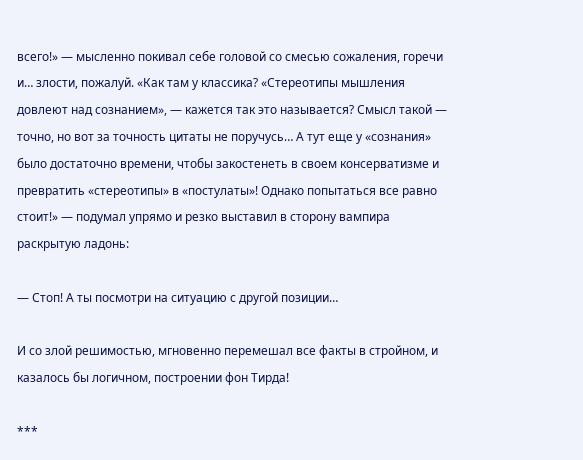всего!» — мысленно покивал себе головой со смесью сожаления, горечи и… злости, пожалуй. «Как там у классика? «Стереотипы мышления довлеют над сознанием», — кажется так это называется? Смысл такой — точно, но вот за точность цитаты не поручусь… А тут еще у «сознания» было достаточно времени, чтобы закостенеть в своем консерватизме и превратить «стереотипы» в «постулаты»! Однако попытаться все равно стоит!» — подумал упрямо и резко выставил в сторону вампира раскрытую ладонь:

— Стоп! А ты посмотри на ситуацию с другой позиции…

И со злой решимостью, мгновенно перемешал все факты в стройном, и казалось бы логичном, построении фон Тирда!

***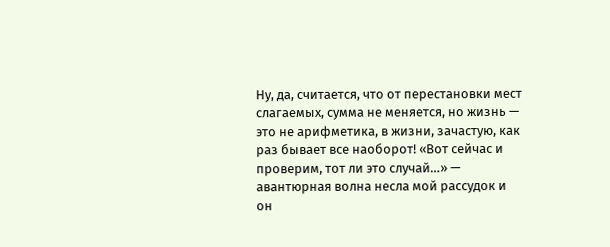Ну, да, считается, что от перестановки мест слагаемых, сумма не меняется, но жизнь — это не арифметика, в жизни, зачастую, как раз бывает все наоборот! «Вот сейчас и проверим, тот ли это случай…» — авантюрная волна несла мой рассудок и он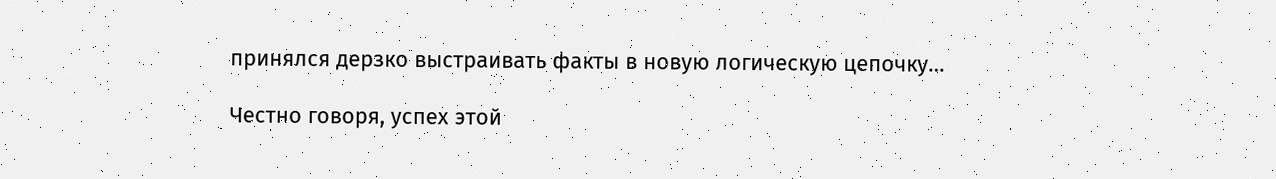принялся дерзко выстраивать факты в новую логическую цепочку…

Честно говоря, успех этой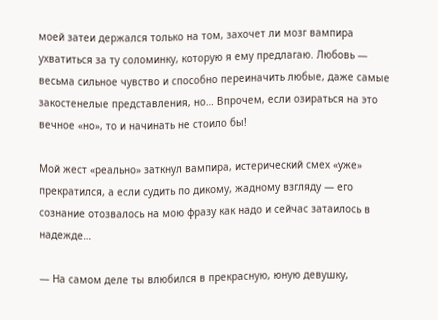моей затеи держался только на том, захочет ли мозг вампира ухватиться за ту соломинку, которую я ему предлагаю. Любовь — весьма сильное чувство и способно переиначить любые, даже самые закостенелые представления, но… Впрочем, если озираться на это вечное «но», то и начинать не стоило бы!

Мой жест «реально» заткнул вампира, истерический смех «уже» прекратился, а если судить по дикому, жадному взгляду — его сознание отозвалось на мою фразу как надо и сейчас затаилось в надежде…

— На самом деле ты влюбился в прекрасную, юную девушку,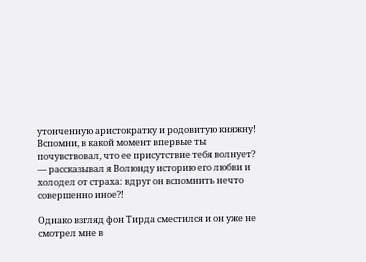утонченную аристократку и родовитую княжну! Вспомни, в какой момент впервые ты почувствовал, что ее присутствие тебя волнует? — рассказывал я Волюнду историю его любви и холодел от страха: вдруг он вспомнить нечто совершенно иное?!

Однако взгляд фон Тирда сместился и он уже не смотрел мне в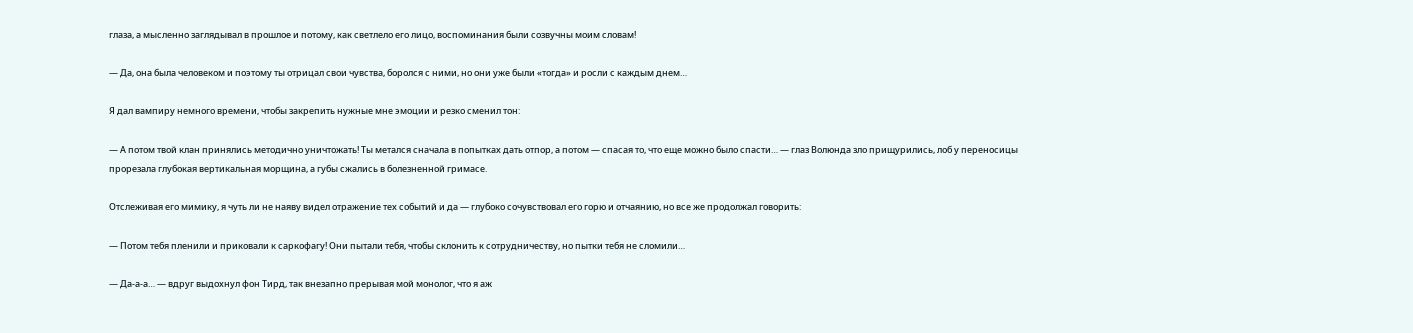глаза, а мысленно заглядывал в прошлое и потому, как светлело его лицо, воспоминания были созвучны моим словам!

— Да, она была человеком и поэтому ты отрицал свои чувства, боролся с ними, но они уже были «тогда» и росли с каждым днем…

Я дал вампиру немного времени, чтобы закрепить нужные мне эмоции и резко сменил тон:

— А потом твой клан принялись методично уничтожать! Ты метался сначала в попытках дать отпор, а потом — спасая то, что еще можно было спасти… — глаз Волюнда зло прищурились, лоб у переносицы прорезала глубокая вертикальная морщина, а губы сжались в болезненной гримасе.

Отслеживая его мимику, я чуть ли не наяву видел отражение тех событий и да — глубоко сочувствовал его горю и отчаянию, но все же продолжал говорить:

— Потом тебя пленили и приковали к саркофагу! Они пытали тебя, чтобы склонить к сотрудничеству, но пытки тебя не сломили…

— Да-а-а… — вдруг выдохнул фон Тирд, так внезапно прерывая мой монолог, что я аж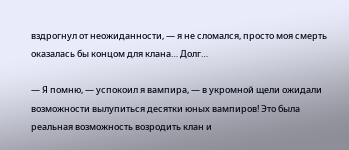вздрогнул от неожиданности, — я не сломался, просто моя смерть оказалась бы концом для клана… Долг…

— Я помню, — успокоил я вампира, — в укромной щели ожидали возможности вылупиться десятки юных вампиров! Это была реальная возможность возродить клан и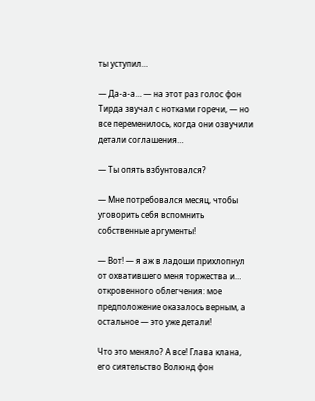ты уступил…

— Да-а-а… — на этот раз голос фон Тирда звучал с нотками горечи, — но все переменилось, когда они озвучили детали соглашения…

— Ты опять взбунтовался?

— Мне потребовался месяц, чтобы уговорить себя вспомнить собственные аргументы!

— Вот! — я аж в ладоши прихлопнул от охватившего меня торжества и… откровенного облегчения: мое предположение оказалось верным, а остальное — это уже детали!

Что это меняло? А все! Глава клана, его сиятельство Волюнд фон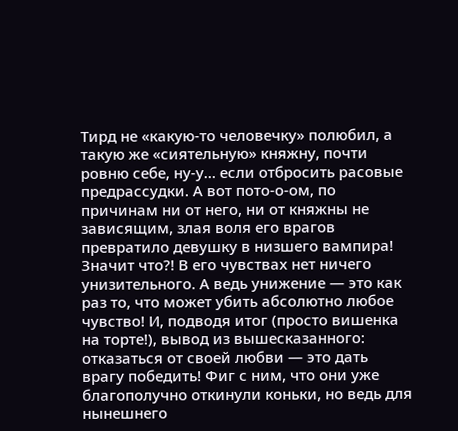Тирд не «какую-то человечку» полюбил, а такую же «сиятельную» княжну, почти ровню себе, ну-у… если отбросить расовые предрассудки. А вот пото-о-ом, по причинам ни от него, ни от княжны не зависящим, злая воля его врагов превратило девушку в низшего вампира! Значит что?! В его чувствах нет ничего унизительного. А ведь унижение — это как раз то, что может убить абсолютно любое чувство! И, подводя итог (просто вишенка на торте!), вывод из вышесказанного: отказаться от своей любви — это дать врагу победить! Фиг с ним, что они уже благополучно откинули коньки, но ведь для нынешнего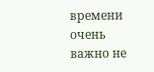времени очень важно не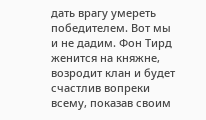дать врагу умереть победителем. Вот мы и не дадим. Фон Тирд женится на княжне, возродит клан и будет счастлив вопреки всему, показав своим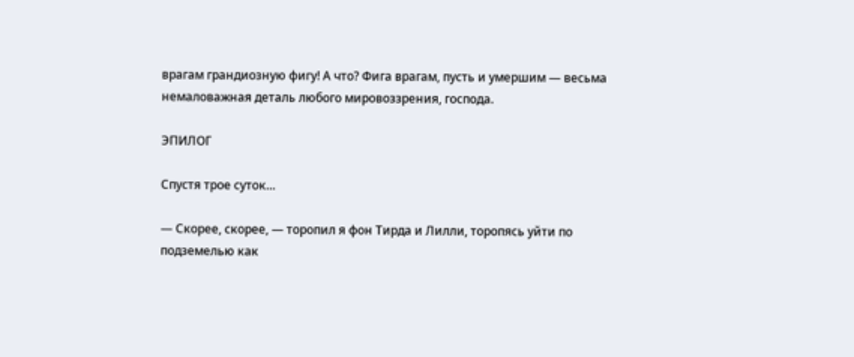врагам грандиозную фигу! А что? Фига врагам, пусть и умершим — весьма немаловажная деталь любого мировоззрения, господа.

ЭПИЛОГ

Спустя трое суток…

— Скорее, скорее, — торопил я фон Тирда и Лилли, торопясь уйти по подземелью как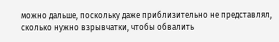можно дальше, поскольку даже приблизительно не представлял, сколько нужно взрывчатки, чтобы обвалить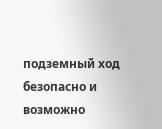подземный ход безопасно и возможно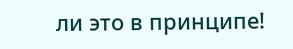ли это в принципе!